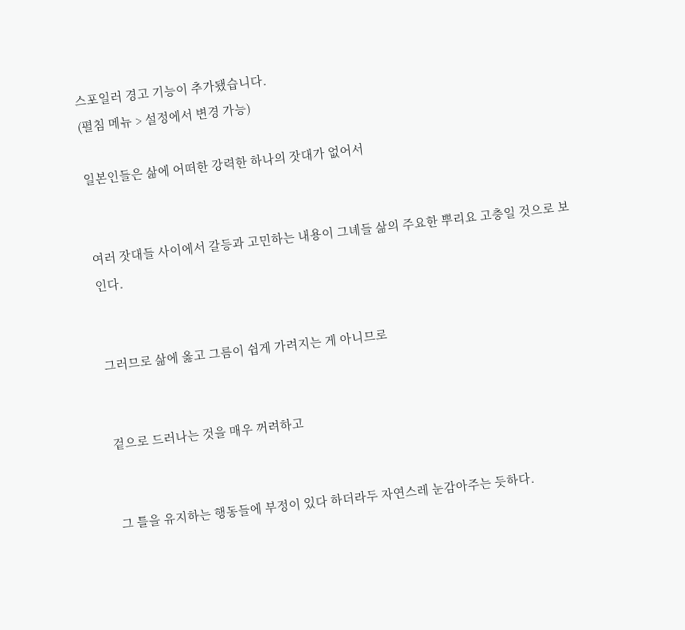스포일러 경고 기능이 추가됐습니다.
(펼침 메뉴 > 설정에서 변경 가능)

일본인들은 삶에 어떠한 강력한 하나의 잣대가 없어서


여러 잣대들 사이에서 갈등과 고민하는 내용이 그녜들 삶의 주요한 뿌리요 고충일 것으로 보인다.


그러므로 삶에 옳고 그름이 쉽게 가려지는 게 아니므로


겉으로 드러나는 것을 매우 꺼려하고


그 틀을 유지하는 행동들에 부정이 있다 하더라두 자연스레 눈감아주는 듯하다.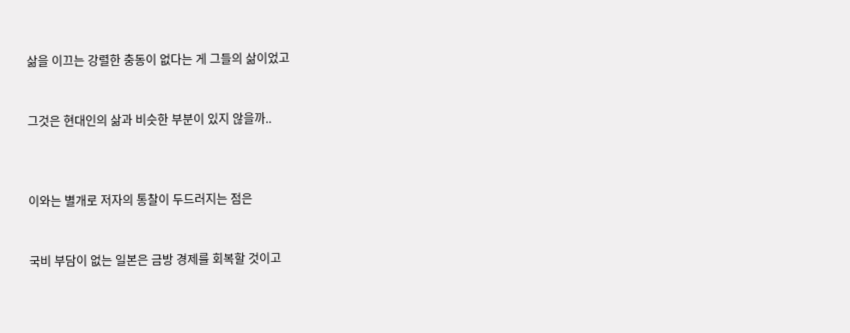삶을 이끄는 강렬한 충동이 없다는 게 그들의 삶이었고


그것은 현대인의 삶과 비슷한 부분이 있지 않을까..



이와는 별개로 저자의 통찰이 두드러지는 점은


국비 부담이 없는 일본은 금방 경제를 회복할 것이고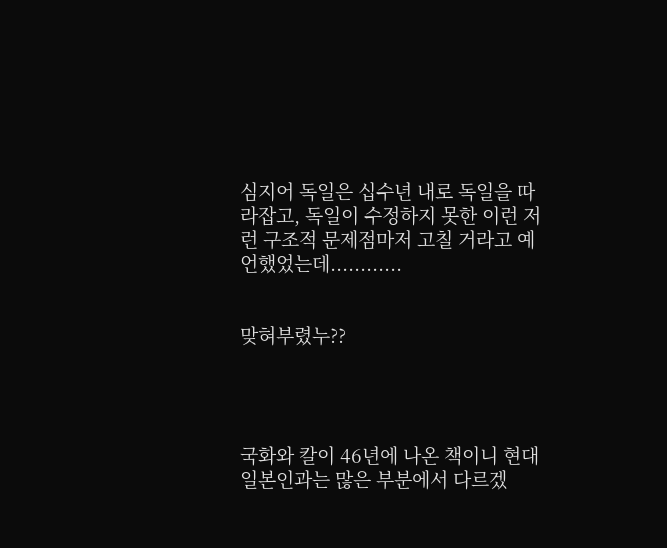심지어 독일은 십수년 내로 독일을 따라잡고, 독일이 수정하지 못한 이런 저런 구조적 문제점마저 고칠 거라고 예언했었는데............


맞혀부렸누??




국화와 칼이 46년에 나온 책이니 현대 일본인과는 많은 부분에서 다르겠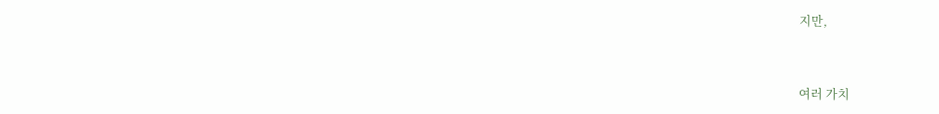지만,


여러 가치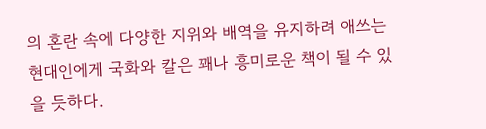의 혼란 속에 다양한 지위와 배역을 유지하려 애쓰는 현대인에게 국화와 칼은 꽤나 흥미로운 책이 될 수 있을 듯하다.